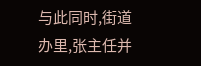与此同时,街道办里,张主任并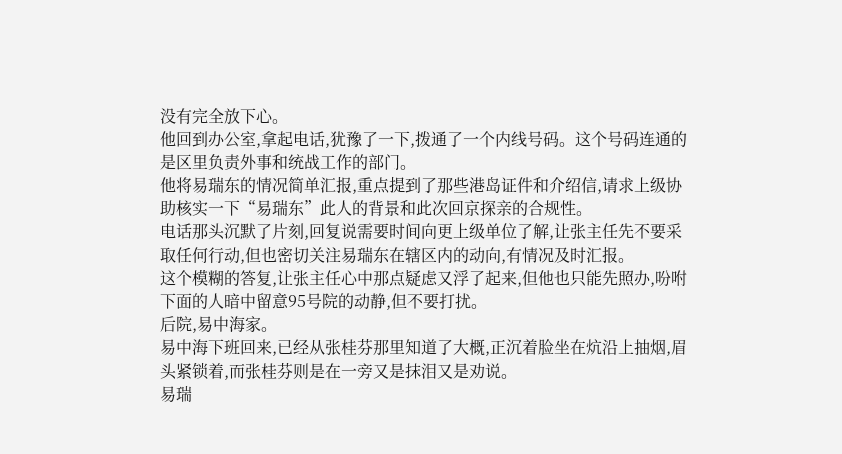没有完全放下心。
他回到办公室,拿起电话,犹豫了一下,拨通了一个内线号码。这个号码连通的是区里负责外事和统战工作的部门。
他将易瑞东的情况简单汇报,重点提到了那些港岛证件和介绍信,请求上级协助核实一下“易瑞东”此人的背景和此次回京探亲的合规性。
电话那头沉默了片刻,回复说需要时间向更上级单位了解,让张主任先不要采取任何行动,但也密切关注易瑞东在辖区内的动向,有情况及时汇报。
这个模糊的答复,让张主任心中那点疑虑又浮了起来,但他也只能先照办,吩咐下面的人暗中留意95号院的动静,但不要打扰。
后院,易中海家。
易中海下班回来,已经从张桂芬那里知道了大概,正沉着脸坐在炕沿上抽烟,眉头紧锁着,而张桂芬则是在一旁又是抹泪又是劝说。
易瑞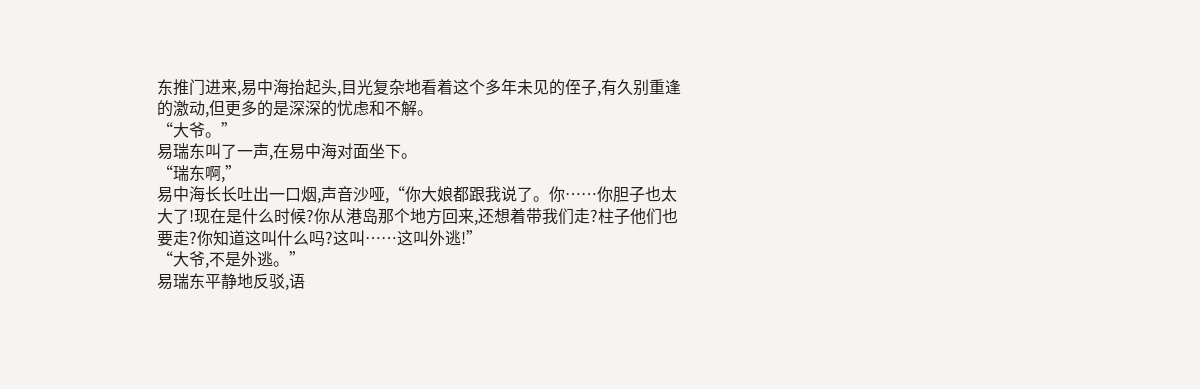东推门进来,易中海抬起头,目光复杂地看着这个多年未见的侄子,有久别重逢的激动,但更多的是深深的忧虑和不解。
“大爷。”
易瑞东叫了一声,在易中海对面坐下。
“瑞东啊,”
易中海长长吐出一口烟,声音沙哑,“你大娘都跟我说了。你……你胆子也太大了!现在是什么时候?你从港岛那个地方回来,还想着带我们走?柱子他们也要走?你知道这叫什么吗?这叫……这叫外逃!”
“大爷,不是外逃。”
易瑞东平静地反驳,语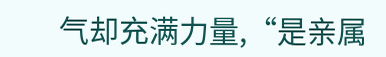气却充满力量,“是亲属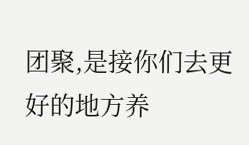团聚,是接你们去更好的地方养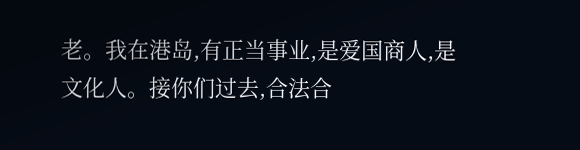老。我在港岛,有正当事业,是爱国商人,是文化人。接你们过去,合法合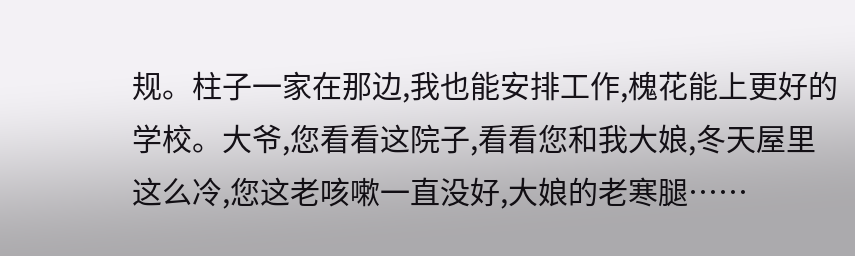规。柱子一家在那边,我也能安排工作,槐花能上更好的学校。大爷,您看看这院子,看看您和我大娘,冬天屋里这么冷,您这老咳嗽一直没好,大娘的老寒腿……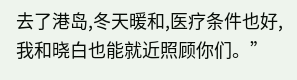去了港岛,冬天暖和,医疗条件也好,我和晓白也能就近照顾你们。”